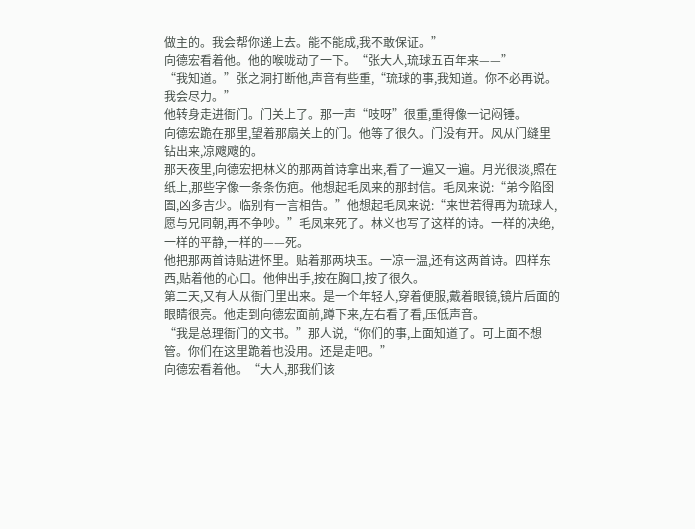做主的。我会帮你递上去。能不能成,我不敢保证。”
向德宏看着他。他的喉咙动了一下。“张大人,琉球五百年来——”
“我知道。”张之洞打断他,声音有些重,“琉球的事,我知道。你不必再说。我会尽力。”
他转身走进衙门。门关上了。那一声“吱呀”很重,重得像一记闷锤。
向德宏跪在那里,望着那扇关上的门。他等了很久。门没有开。风从门缝里钻出来,凉飕飕的。
那天夜里,向德宏把林义的那两首诗拿出来,看了一遍又一遍。月光很淡,照在纸上,那些字像一条条伤疤。他想起毛凤来的那封信。毛凤来说:“弟今陷囹圄,凶多吉少。临别有一言相告。”他想起毛凤来说:“来世若得再为琉球人,愿与兄同朝,再不争吵。”毛凤来死了。林义也写了这样的诗。一样的决绝,一样的平静,一样的——死。
他把那两首诗贴进怀里。贴着那两块玉。一凉一温,还有这两首诗。四样东西,贴着他的心口。他伸出手,按在胸口,按了很久。
第二天,又有人从衙门里出来。是一个年轻人,穿着便服,戴着眼镜,镜片后面的眼睛很亮。他走到向德宏面前,蹲下来,左右看了看,压低声音。
“我是总理衙门的文书。”那人说,“你们的事,上面知道了。可上面不想管。你们在这里跪着也没用。还是走吧。”
向德宏看着他。“大人,那我们该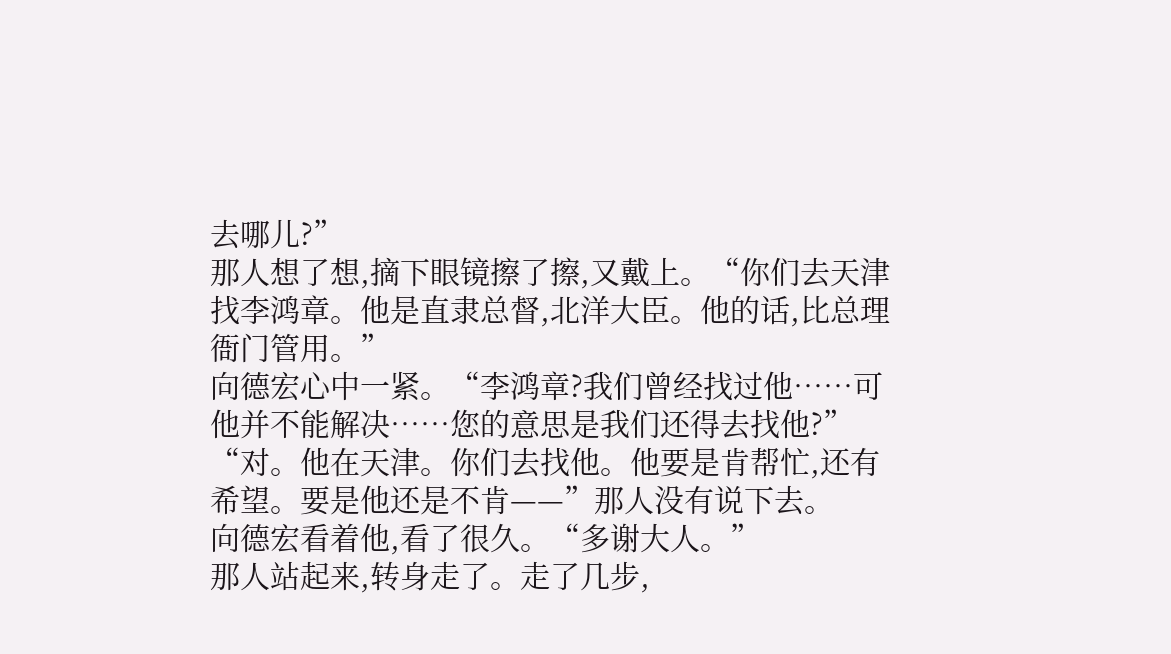去哪儿?”
那人想了想,摘下眼镜擦了擦,又戴上。“你们去天津找李鸿章。他是直隶总督,北洋大臣。他的话,比总理衙门管用。”
向德宏心中一紧。“李鸿章?我们曾经找过他……可他并不能解决……您的意思是我们还得去找他?”
“对。他在天津。你们去找他。他要是肯帮忙,还有希望。要是他还是不肯——”那人没有说下去。
向德宏看着他,看了很久。“多谢大人。”
那人站起来,转身走了。走了几步,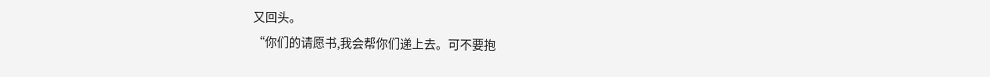又回头。
“你们的请愿书,我会帮你们递上去。可不要抱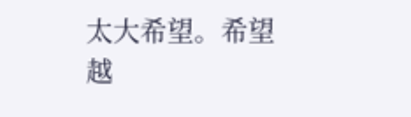太大希望。希望越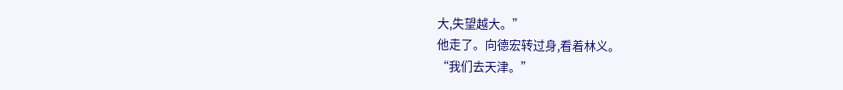大,失望越大。”
他走了。向德宏转过身,看着林义。
“我们去天津。”